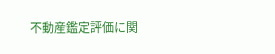不動産鑑定評価に関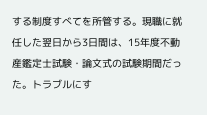する制度すべてを所管する。現職に就任した翌日から3日間は、15年度不動産鑑定士試験・論文式の試験期間だった。トラブルにす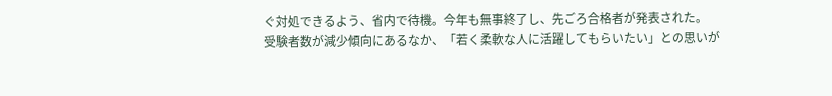ぐ対処できるよう、省内で待機。今年も無事終了し、先ごろ合格者が発表された。
受験者数が減少傾向にあるなか、「若く柔軟な人に活躍してもらいたい」との思いが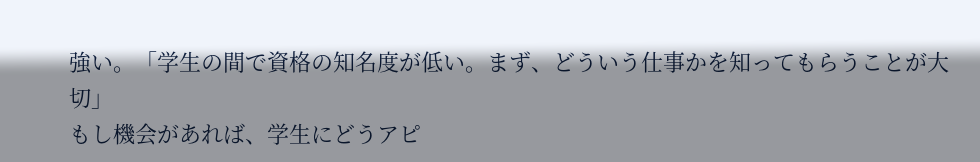強い。「学生の間で資格の知名度が低い。まず、どういう仕事かを知ってもらうことが大切」
もし機会があれば、学生にどうアピ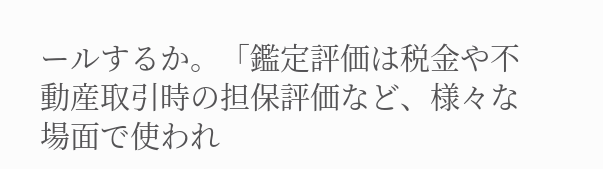ールするか。「鑑定評価は税金や不動産取引時の担保評価など、様々な場面で使われ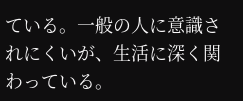ている。一般の人に意識されにくいが、生活に深く関わっている。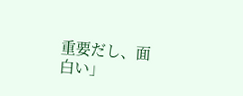重要だし、面白い」